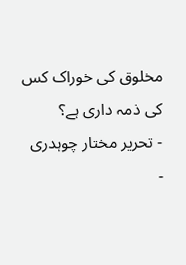مخلوق کی خوراک کس کی ذمہ داری ہے؟
- تحریر مختار چوہدری
-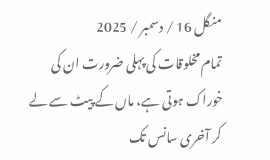منگل 16 / دسمبر / 2025
تمام مخلوقات کی پہلی ضرورت ان کی خوراک ہوتی ہے، ماں کے پیٹ سے لے کر آخری سانس تک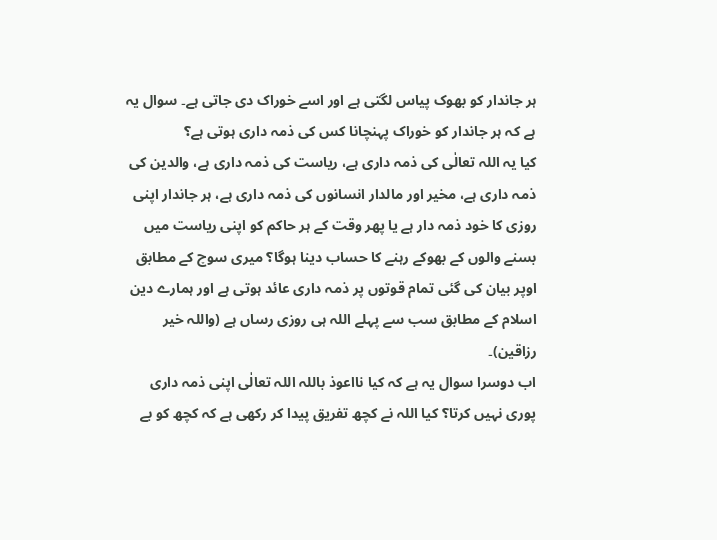ہر جاندار کو بھوک پیاس لگتی ہے اور اسے خوراک دی جاتی ہے۔ سوال یہ ہے کہ ہر جاندار کو خوراک پہنچانا کس کی ذمہ داری ہوتی ہے؟
کیا یہ اللہ تعالٰی کی ذمہ داری ہے، ریاست کی ذمہ داری ہے، والدین کی ذمہ داری ہے، مخیر اور مالدار انسانوں کی ذمہ داری ہے، ہر جاندار اپنی روزی کا خود ذمہ دار ہے یا پھر وقت کے ہر حاکم کو اپنی ریاست میں بسنے والوں کے بھوکے رہنے کا حساب دینا ہوگا؟ میری سوچ کے مطابق اوپر بیان کی گئی تمام قوتوں پر ذمہ داری عائد ہوتی ہے اور ہمارے دین اسلام کے مطابق سب سے پہلے اللہ ہی روزی رساں ہے (واللہ خیر رزاقین)۔
اب دوسرا سوال یہ ہے کہ کیا نااعوذ باللہ اللہ تعالٰی اپنی ذمہ داری پوری نہیں کرتا؟ کیا اللہ نے کچھ تفریق پیدا کر رکھی ہے کہ کچھ کو بے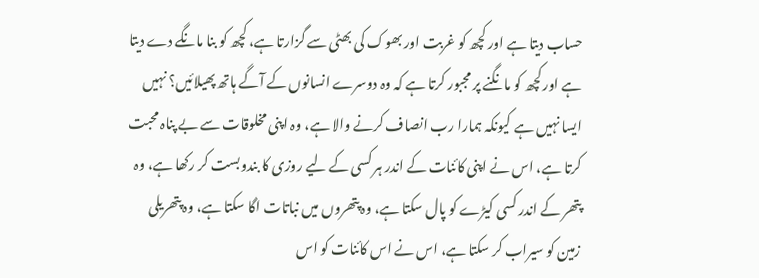حساب دیتا ہے اور کچھ کو غربت اور بھوک کی بھٹی سے گزارتا ہے، کچھ کو بنا مانگے دے دیتا ہے اور کچھ کو مانگنے پر مجبور کرتا ہے کہ وہ دوسرے انسانوں کے آگے ہاتھ پھیلائیں؟ نہیں ایسا نہیں ہے کیونکہ ہمارا رب انصاف کرنے والا ہے، وہ اپنی مخلوقات سے بے پناہ محبت کرتا ہے، اس نے اپنی کائنات کے اندر ہر کسی کے لیے روزی کا بندوبست کر رکھا ہے، وہ پتھر کے اندر کسی کیڑے کو پال سکتا ہے، وہ پتھروں میں نباتات اگا سکتا ہے، وہ پتھریلی زمین کو سیراب کر سکتا ہے، اس نے اس کائنات کو اس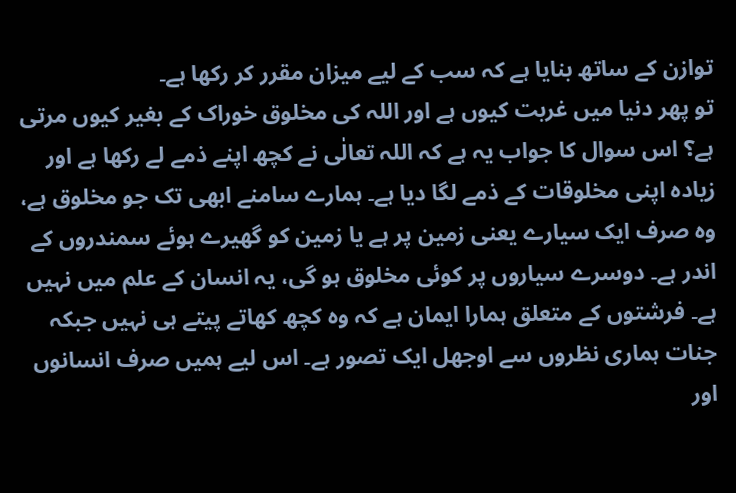توازن کے ساتھ بنایا ہے کہ سب کے لیے میزان مقرر کر رکھا ہے۔
تو پھر دنیا میں غربت کیوں ہے اور اللہ کی مخلوق خوراک کے بغیر کیوں مرتی ہے؟ اس سوال کا جواب یہ ہے کہ اللہ تعالٰی نے کچھ اپنے ذمے لے رکھا ہے اور زیادہ اپنی مخلوقات کے ذمے لگا دیا ہے۔ ہمارے سامنے ابھی تک جو مخلوق ہے، وہ صرف ایک سیارے یعنی زمین پر ہے یا زمین کو گھیرے ہوئے سمندروں کے اندر ہے۔ دوسرے سیاروں پر کوئی مخلوق ہو گی، یہ انسان کے علم میں نہیں ہے۔ فرشتوں کے متعلق ہمارا ایمان ہے کہ وہ کچھ کھاتے پیتے ہی نہیں جبکہ جنات ہماری نظروں سے اوجھل ایک تصور ہے۔ اس لیے ہمیں صرف انسانوں اور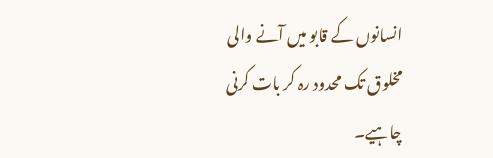انسانوں کے قابو میں آنے والی مخلوق تک محدود رہ کر بات کرنی چاہیے۔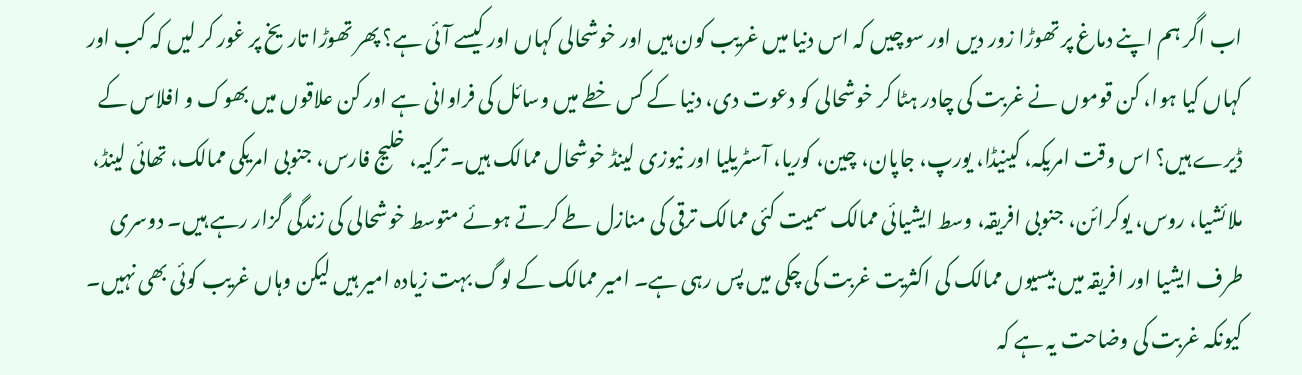اب اگر ہم اپنے دماغ پر تھوڑا زور دیں اور سوچیں کہ اس دنیا میں غریب کون ہیں اور خوشحالی کہاں اور کیسے آئی ہے؟ پھر تھوڑا تاریخ پر غور کر لیں کہ کب اور کہاں کیا ہوا، کن قوموں نے غربت کی چادر ہٹا کر خوشحالی کو دعوت دی، دنیا کے کس خطے میں وسائل کی فراوانی ہے اور کن علاقوں میں بھوک و افلاس کے ڈیرے ہیں؟ اس وقت امریکہ، کینیڈا، یورپ، جاپان، چین، کوریا، آسٹریلیا اور نیوزی لینڈ خوشحال ممالک ہیں۔ ترکیہ، خلیج فارس، جنوبی امریکی ممالک، تھائی لینڈ، ملائشیا، روس، یوکرائن، جنوبی افریقہ، وسط ایشیائی ممالک سمیت کئی ممالک ترقی کی منازل طے کرتے ہوئے متوسط خوشحالی کی زندگی گزار رہے ہیں۔ دوسری طرف ایشیا اور افریقہ میں بیسیوں ممالک کی اکثریت غربت کی چکی میں پس رہی ہے۔ امیر ممالک کے لوگ بہت زیادہ امیر ہیں لیکن وہاں غریب کوئی بھی نہیں۔ کیونکہ غربت کی وضاحت یہ ہے کہ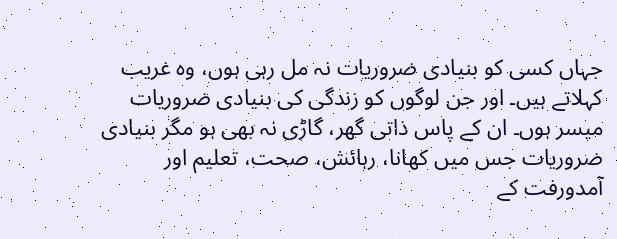جہاں کسی کو بنیادی ضروریات نہ مل رہی ہوں، وہ غریب کہلاتے ہیں۔ اور جن لوگوں کو زندگی کی بنیادی ضروریات میسر ہوں۔ ان کے پاس ذاتی گھر، گاڑی نہ بھی ہو مگر بنیادی ضروریات جس میں کھانا، رہائش، صحت، تعلیم اور آمدورفت کے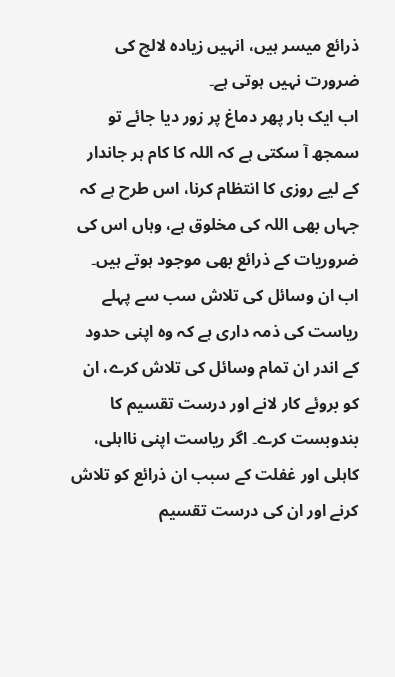ذرائع میسر ہیں، انہیں زیادہ لالچ کی ضرورت نہیں ہوتی ہے۔
اب ایک بار پھر دماغ پر زور دیا جائے تو سمجھ آ سکتی ہے کہ اللہ کا کام ہر جاندار کے لیے روزی کا انتظام کرنا، اس طرح ہے کہ جہاں بھی اللہ کی مخلوق ہے، وہاں اس کی ضروریات کے ذرائع بھی موجود ہوتے ہیں۔ اب ان وسائل کی تلاش سب سے پہلے ریاست کی ذمہ داری ہے کہ وہ اپنی حدود کے اندر ان تمام وسائل کی تلاش کرے، ان کو بروئے کار لانے اور درست تقسیم کا بندوبست کرے۔ اگر ریاست اپنی نااہلی، کاہلی اور غفلت کے سبب ان ذرائع کو تلاش کرنے اور ان کی درست تقسیم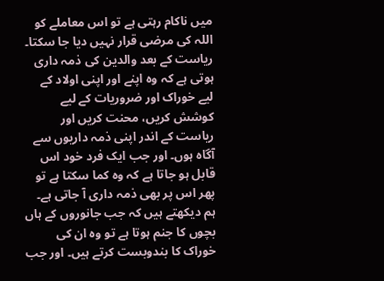میں ناکام رہتی ہے تو اس معاملے کو اللہ کی مرضی قرار نہیں دیا جا سکتا۔ ریاست کے بعد والدین کی ذمہ داری ہوتی ہے کہ وہ اپنے اور اپنی اولاد کے لیے خوراک اور ضروریات کے لیے کوشش کریں، محنت کریں اور ریاست کے اندر اپنی ذمہ داریوں سے آگاہ ہوں۔ اور جب ایک فرد خود اس قابل ہو جاتا ہے کہ وہ کما سکتا ہے تو پھر اس پر بھی ذمہ داری آ جاتی ہے۔
ہم دیکھتے ہیں کہ جب جانوروں کے ہاں بچوں کا جنم ہوتا ہے تو وہ ان کی خوراک کا بندوبست کرتے ہیں۔ اور جب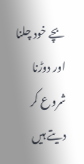بچے خود چلنا اور دوڑنا شروع کر دیتے ہیں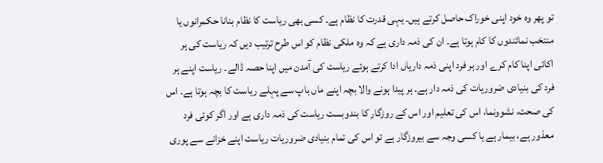تو پھر وہ خود اپنی خوراک حاصل کرتے ہیں۔ یہی قدرت کا نظام ہے۔ کسی بھی ریاست کا نظام بنانا حکمرانوں یا منتخب نمائندوں کا کام ہوتا ہے۔ ان کی ذمہ داری ہے کہ وہ ملکی نظام کو اس طرح ترتیب دیں کہ ریاست کی ہر اکائی اپنا کام کرے اور ہر فرد اپنی ذمہ داریاں ادا کرتے ہوئے ریاست کی آمدن میں اپنا حصہ ڈالے۔ ریاست اپنے ہر فرد کی بنیادی ضروریات کی ذمہ دار ہے۔ ہر پیدا ہونے والا بچہ اپنے ماں باپ سے پہلے ریاست کا بچہ ہوتا ہے۔ اس کی صحت، نشوونما، اس کی تعلیم اور اس کے روزگار کا بندوبست ریاست کی ذمہ داری ہے اور اگر کوئی فرد معذور ہے، بیمار ہے یا کسی وجہ سے بیروزگار ہے تو اس کی تمام بنیادی ضروریات ریاست اپنے خزانے سے پوری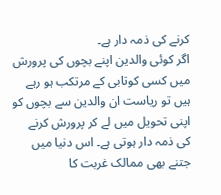کرنے کی ذمہ دار ہے۔
اگر کوئی والدین اپنے بچوں کی پرورش میں کسی کوتابی کے مرتکب ہو رہے ہیں تو ریاست ان والدین سے بچوں کو اپنی تحویل میں لے کر پرورش کرنے کی ذمہ دار ہوتی ہے۔ اس دنیا میں جتنے بھی ممالک غربت کا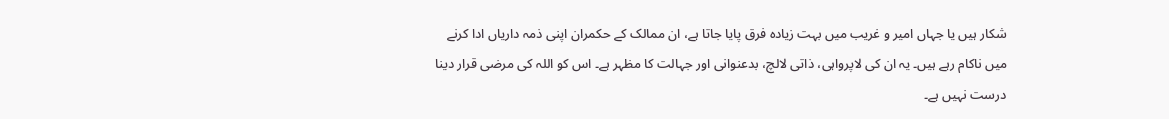شکار ہیں یا جہاں امیر و غریب میں بہت زیادہ فرق پایا جاتا ہے، ان ممالک کے حکمران اپنی ذمہ داریاں ادا کرنے میں ناکام رہے ہیں۔ یہ ان کی لاپرواہی، ذاتی لالچ، بدعنوانی اور جہالت کا مظہر ہے۔ اس کو اللہ کی مرضی قرار دینا درست نہیں ہے۔